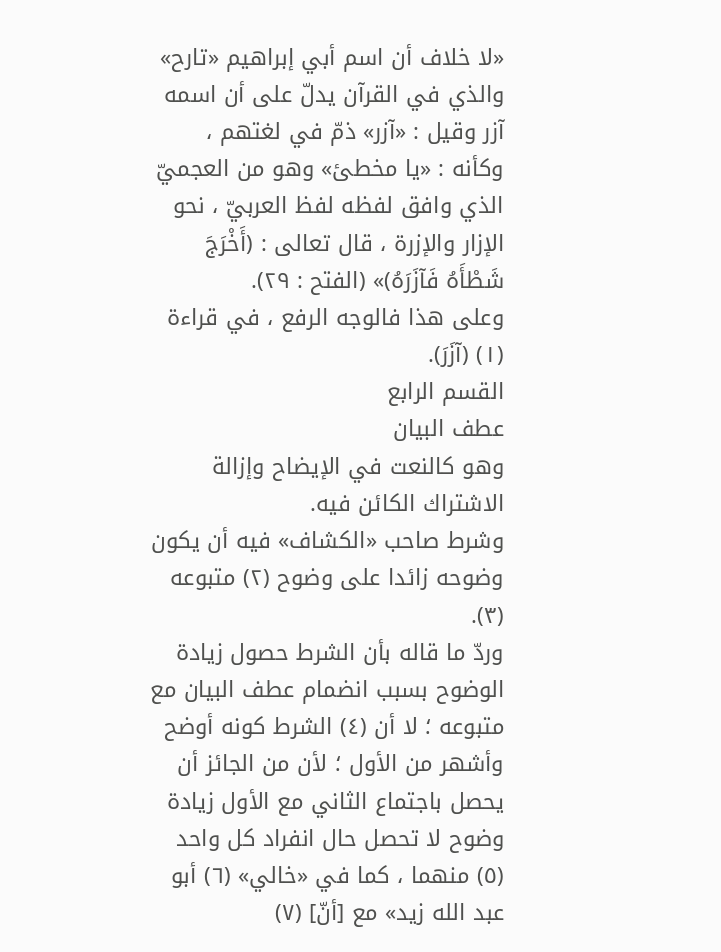«لا خلاف أن اسم أبي إبراهيم «تارح» والذي في القرآن يدلّ على أن اسمه آزر وقيل : «آزر» ذمّ في لغتهم ، وكأنه : «يا مخطئ» وهو من العجميّ الذي وافق لفظه لفظ العربيّ ، نحو الإزار والإزرة ، قال تعالى : (أَخْرَجَ شَطْأَهُ فَآزَرَهُ)» (الفتح : ٢٩).
وعلى هذا فالوجه الرفع ، في قراءة (١) (آزَرَ).
القسم الرابع
عطف البيان
وهو كالنعت في الإيضاح وإزالة الاشتراك الكائن فيه.
وشرط صاحب «الكشاف» فيه أن يكون وضوحه زائدا على وضوح (٢) متبوعه (٣).
وردّ ما قاله بأن الشرط حصول زيادة الوضوح بسبب انضمام عطف البيان مع متبوعه ؛ لا أن (٤) الشرط كونه أوضح وأشهر من الأول ؛ لأن من الجائز أن يحصل باجتماع الثاني مع الأول زيادة وضوح لا تحصل حال انفراد كل واحد (٥) منهما ، كما في «خالي» (٦) أبو عبد الله زيد» مع [أنّ] (٧)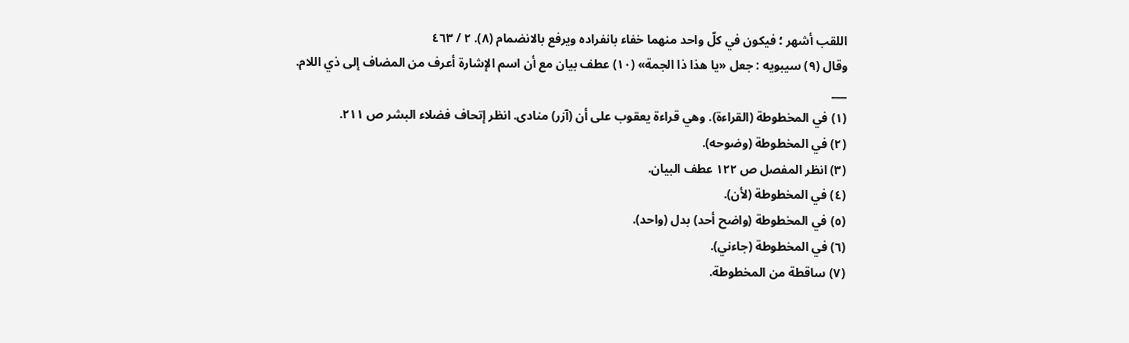اللقب أشهر ؛ فيكون في كلّ واحد منهما خفاء بانفراده ويرفع بالانضمام (٨). ٢ / ٤٦٣
وقال (٩) سيبويه : جعل «يا هذا ذا الجمة» (١٠) عطف بيان مع أن اسم الإشارة أعرف من المضاف إلى ذي اللام.
___
(١) في المخطوطة (القراءة). وهي قراءة يعقوب على أن (آزر) منادى. انظر إتحاف فضلاء البشر ص ٢١١.
(٢) في المخطوطة (وضوحه).
(٣) انظر المفصل ص ١٢٢ عطف البيان.
(٤) في المخطوطة (لأن).
(٥) في المخطوطة (واضح أحد) بدل (واحد).
(٦) في المخطوطة (جاءني).
(٧) ساقطة من المخطوطة.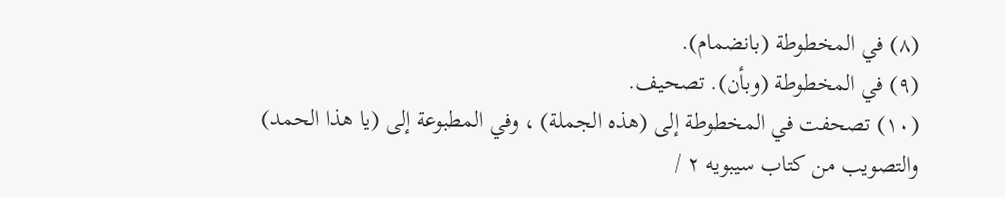(٨) في المخطوطة (بانضمام).
(٩) في المخطوطة (وبأن). تصحيف.
(١٠) تصحفت في المخطوطة إلى (هذه الجملة) ، وفي المطبوعة إلى (يا هذا الحمد) والتصويب من كتاب سيبويه ٢ /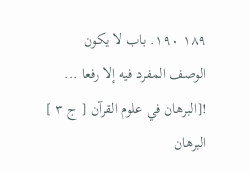١٨٩ ١٩٠. باب لا يكون الوصف المفرد فيه إلا رفعا ...
![البرهان في علوم القرآن [ ج ٣ ] البرهان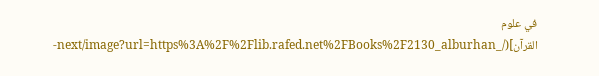في علوم القرآن](/_next/image?url=https%3A%2F%2Flib.rafed.net%2FBooks%2F2130_alburhan-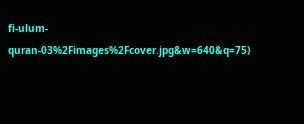fi-ulum-quran-03%2Fimages%2Fcover.jpg&w=640&q=75)